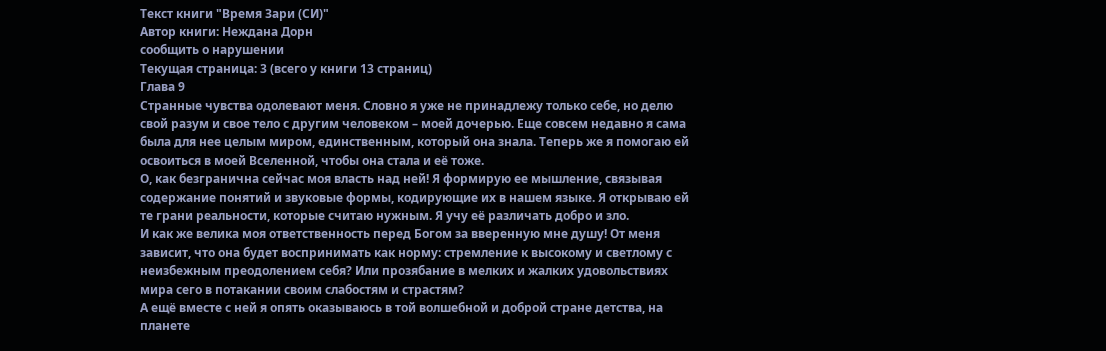Текст книги "Время Зари (СИ)"
Автор книги: Неждана Дорн
сообщить о нарушении
Текущая страница: 3 (всего у книги 13 страниц)
Глава 9
Странные чувства одолевают меня. Словно я уже не принадлежу только себе, но делю свой разум и свое тело с другим человеком – моей дочерью. Еще совсем недавно я сама была для нее целым миром, единственным, который она знала. Теперь же я помогаю ей освоиться в моей Вселенной, чтобы она стала и её тоже.
О, как безгранична сейчас моя власть над ней! Я формирую ее мышление, связывая содержание понятий и звуковые формы, кодирующие их в нашем языке. Я открываю ей те грани реальности, которые считаю нужным. Я учу её различать добро и зло.
И как же велика моя ответственность перед Богом за вверенную мне душу! От меня зависит, что она будет воспринимать как норму: стремление к высокому и светлому с неизбежным преодолением себя? Или прозябание в мелких и жалких удовольствиях мира сего в потакании своим слабостям и страстям?
А ещё вместе с ней я опять оказываюсь в той волшебной и доброй стране детства, на планете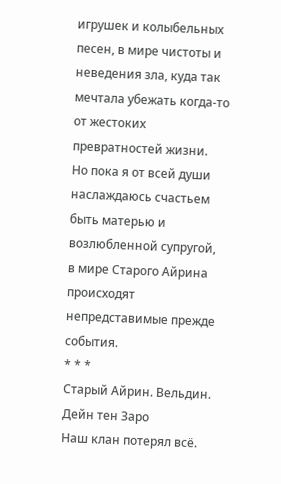игрушек и колыбельных песен, в мире чистоты и неведения зла, куда так мечтала убежать когда-то от жестоких превратностей жизни.
Но пока я от всей души наслаждаюсь счастьем быть матерью и возлюбленной супругой, в мире Старого Айрина происходят непредставимые прежде события.
* * *
Старый Айрин. Вельдин.
Дейн тен Заро
Наш клан потерял всё.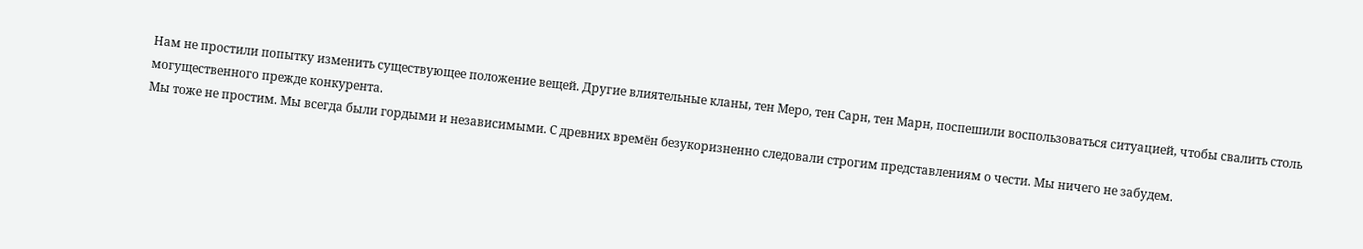Нам не простили попытку изменить существующее положение вещей. Другие влиятельные кланы, тен Меро, тен Сарн, тен Марн, поспешили воспользоваться ситуацией, чтобы свалить столь могущественного прежде конкурента.
Мы тоже не простим. Мы всегда были гордыми и независимыми. С древних времён безукоризненно следовали строгим представлениям о чести. Мы ничего не забудем.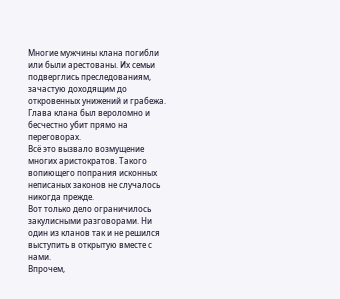Многие мужчины клана погибли или были арестованы. Их семьи подверглись преследованиям, зачастую доходящим до откровенных унижений и грабежа. Глава клана был вероломно и бесчестно убит прямо на переговорах.
Всё это вызвало возмущение многих аристократов. Такого вопиющего попрания исконных неписаных законов не случалось никогда прежде.
Вот только дело ограничилось закулисными разговорами. Ни один из кланов так и не решился выступить в открытую вместе с нами.
Впрочем,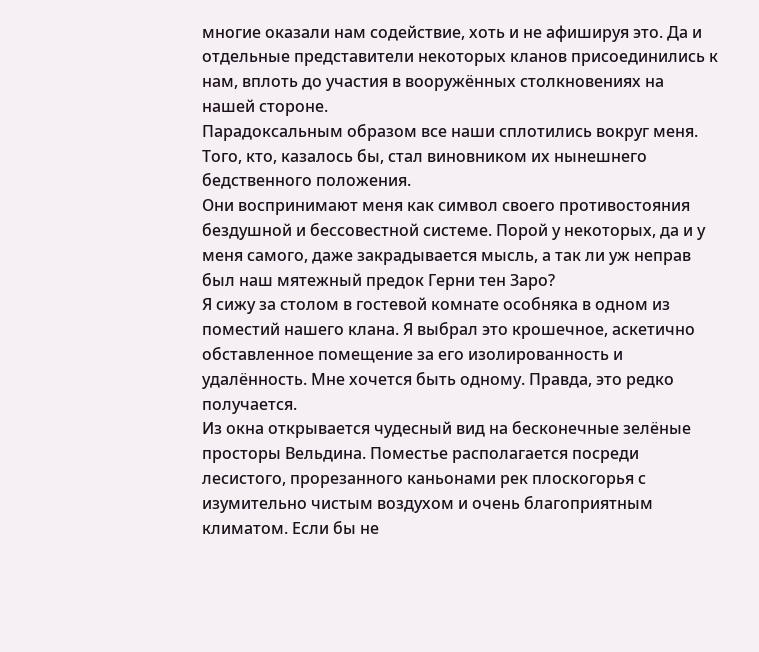многие оказали нам содействие, хоть и не афишируя это. Да и отдельные представители некоторых кланов присоединились к нам, вплоть до участия в вооружённых столкновениях на нашей стороне.
Парадоксальным образом все наши сплотились вокруг меня. Того, кто, казалось бы, стал виновником их нынешнего бедственного положения.
Они воспринимают меня как символ своего противостояния бездушной и бессовестной системе. Порой у некоторых, да и у меня самого, даже закрадывается мысль, а так ли уж неправ был наш мятежный предок Герни тен Заро?
Я сижу за столом в гостевой комнате особняка в одном из поместий нашего клана. Я выбрал это крошечное, аскетично обставленное помещение за его изолированность и удалённость. Мне хочется быть одному. Правда, это редко получается.
Из окна открывается чудесный вид на бесконечные зелёные просторы Вельдина. Поместье располагается посреди лесистого, прорезанного каньонами рек плоскогорья с изумительно чистым воздухом и очень благоприятным климатом. Если бы не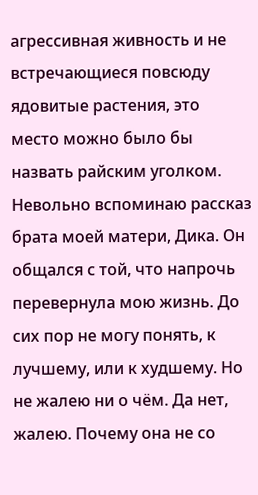агрессивная живность и не встречающиеся повсюду ядовитые растения, это место можно было бы назвать райским уголком.
Невольно вспоминаю рассказ брата моей матери, Дика. Он общался с той, что напрочь перевернула мою жизнь. До сих пор не могу понять, к лучшему, или к худшему. Но не жалею ни о чём. Да нет, жалею. Почему она не со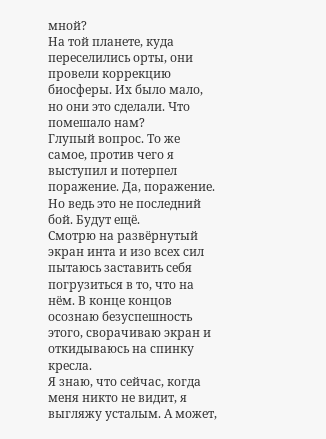мной?
На той планете, куда переселились орты, они провели коррекцию биосферы. Их было мало, но они это сделали. Что помешало нам?
Глупый вопрос. То же самое, против чего я выступил и потерпел поражение. Да, поражение. Но ведь это не последний бой. Будут ещё.
Смотрю на развёрнутый экран инта и изо всех сил пытаюсь заставить себя погрузиться в то, что на нём. В конце концов осознаю безуспешность этого, сворачиваю экран и откидываюсь на спинку кресла.
Я знаю, что сейчас, когда меня никто не видит, я выгляжу усталым. А может,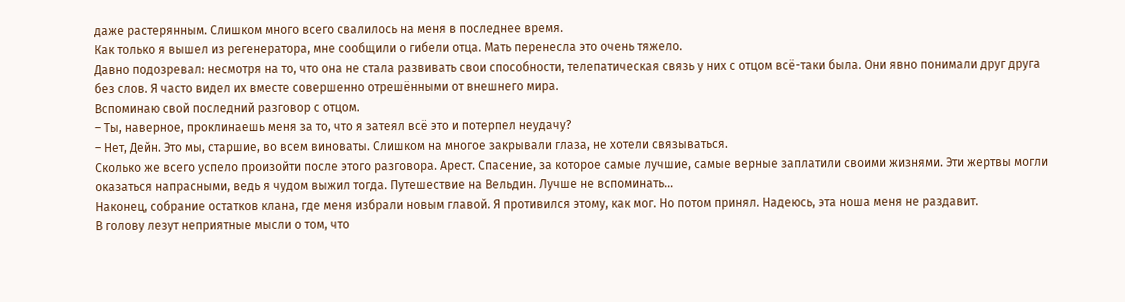даже растерянным. Слишком много всего свалилось на меня в последнее время.
Как только я вышел из регенератора, мне сообщили о гибели отца. Мать перенесла это очень тяжело.
Давно подозревал: несмотря на то, что она не стала развивать свои способности, телепатическая связь у них с отцом всё-таки была. Они явно понимали друг друга без слов. Я часто видел их вместе совершенно отрешёнными от внешнего мира.
Вспоминаю свой последний разговор с отцом.
– Ты, наверное, проклинаешь меня за то, что я затеял всё это и потерпел неудачу?
– Нет, Дейн. Это мы, старшие, во всем виноваты. Слишком на многое закрывали глаза, не хотели связываться.
Сколько же всего успело произойти после этого разговора. Арест. Спасение, за которое самые лучшие, самые верные заплатили своими жизнями. Эти жертвы могли оказаться напрасными, ведь я чудом выжил тогда. Путешествие на Вельдин. Лучше не вспоминать…
Наконец, собрание остатков клана, где меня избрали новым главой. Я противился этому, как мог. Но потом принял. Надеюсь, эта ноша меня не раздавит.
В голову лезут неприятные мысли о том, что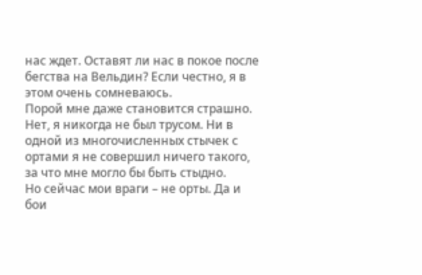нас ждет. Оставят ли нас в покое после бегства на Вельдин? Если честно, я в этом очень сомневаюсь.
Порой мне даже становится страшно. Нет, я никогда не был трусом. Ни в одной из многочисленных стычек с ортами я не совершил ничего такого, за что мне могло бы быть стыдно.
Но сейчас мои враги – не орты. Да и бои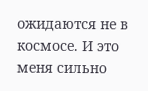ожидаются не в космосе. И это меня сильно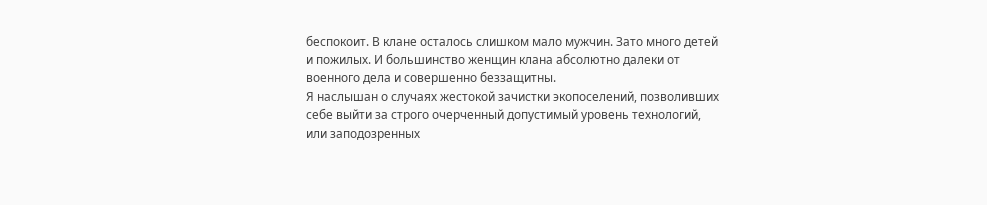беспокоит. В клане осталось слишком мало мужчин. Зато много детей и пожилых. И большинство женщин клана абсолютно далеки от военного дела и совершенно беззащитны.
Я наслышан о случаях жестокой зачистки экопоселений, позволивших себе выйти за строго очерченный допустимый уровень технологий, или заподозренных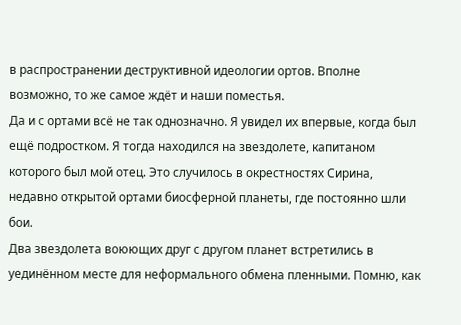в распространении деструктивной идеологии ортов. Вполне возможно, то же самое ждёт и наши поместья.
Да и с ортами всё не так однозначно. Я увидел их впервые, когда был ещё подростком. Я тогда находился на звездолете, капитаном которого был мой отец. Это случилось в окрестностях Сирина, недавно открытой ортами биосферной планеты, где постоянно шли бои.
Два звездолета воюющих друг с другом планет встретились в уединённом месте для неформального обмена пленными. Помню, как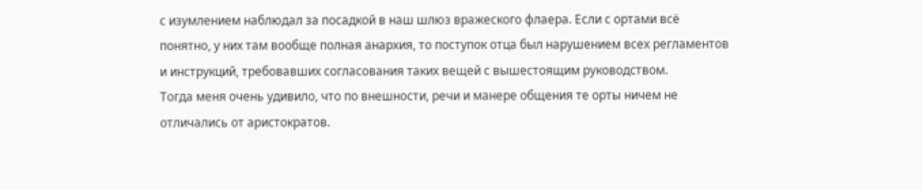с изумлением наблюдал за посадкой в наш шлюз вражеского флаера. Если с ортами всё понятно, у них там вообще полная анархия, то поступок отца был нарушением всех регламентов и инструкций, требовавших согласования таких вещей с вышестоящим руководством.
Тогда меня очень удивило, что по внешности, речи и манере общения те орты ничем не отличались от аристократов.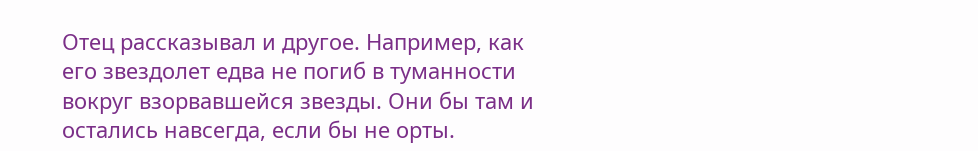Отец рассказывал и другое. Например, как его звездолет едва не погиб в туманности вокруг взорвавшейся звезды. Они бы там и остались навсегда, если бы не орты.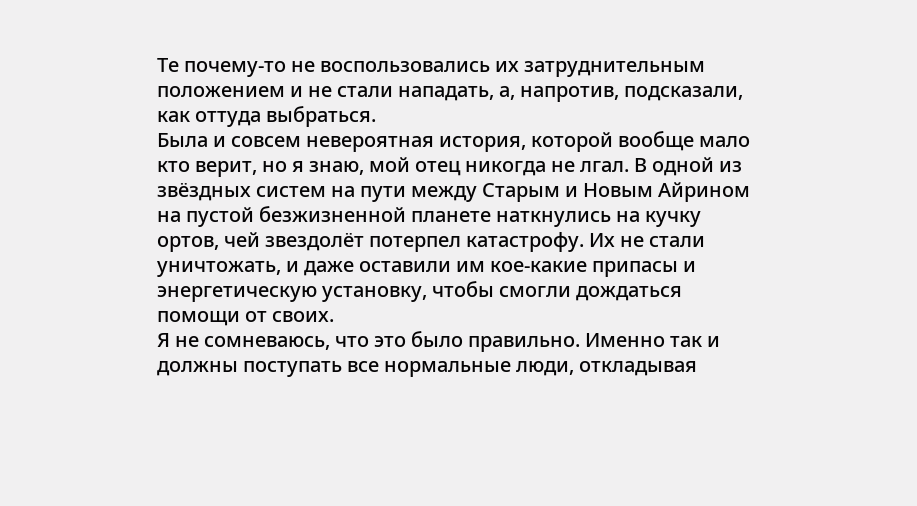Те почему-то не воспользовались их затруднительным положением и не стали нападать, а, напротив, подсказали, как оттуда выбраться.
Была и совсем невероятная история, которой вообще мало кто верит, но я знаю, мой отец никогда не лгал. В одной из звёздных систем на пути между Старым и Новым Айрином на пустой безжизненной планете наткнулись на кучку ортов, чей звездолёт потерпел катастрофу. Их не стали уничтожать, и даже оставили им кое-какие припасы и энергетическую установку, чтобы смогли дождаться помощи от своих.
Я не сомневаюсь, что это было правильно. Именно так и должны поступать все нормальные люди, откладывая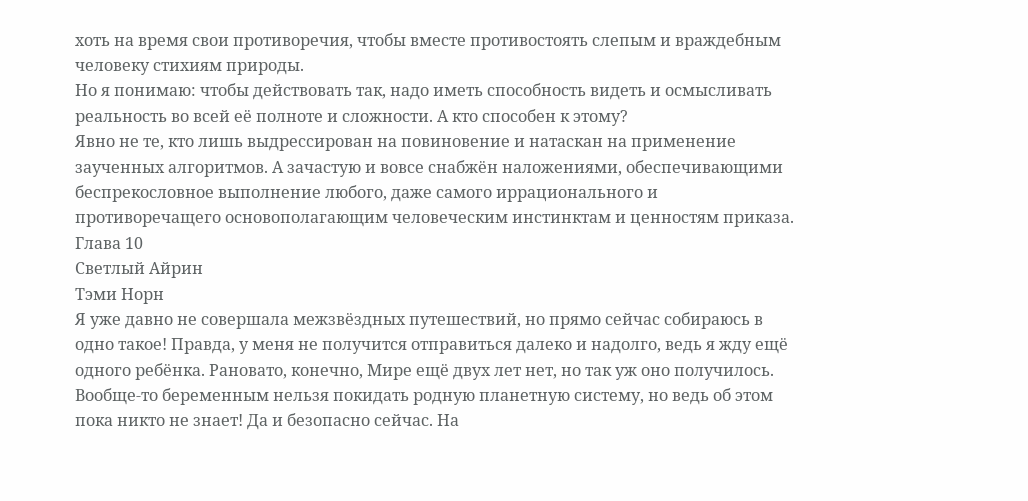хоть на время свои противоречия, чтобы вместе противостоять слепым и враждебным человеку стихиям природы.
Но я понимаю: чтобы действовать так, надо иметь способность видеть и осмысливать реальность во всей её полноте и сложности. А кто способен к этому?
Явно не те, кто лишь выдрессирован на повиновение и натаскан на применение заученных алгоритмов. А зачастую и вовсе снабжён наложениями, обеспечивающими беспрекословное выполнение любого, даже самого иррационального и противоречащего основополагающим человеческим инстинктам и ценностям приказа.
Глава 10
Светлый Айрин
Тэми Норн
Я уже давно не совершала межзвёздных путешествий, но прямо сейчас собираюсь в одно такое! Правда, у меня не получится отправиться далеко и надолго, ведь я жду ещё одного ребёнка. Рановато, конечно, Мире ещё двух лет нет, но так уж оно получилось.
Вообще-то беременным нельзя покидать родную планетную систему, но ведь об этом пока никто не знает! Да и безопасно сейчас. На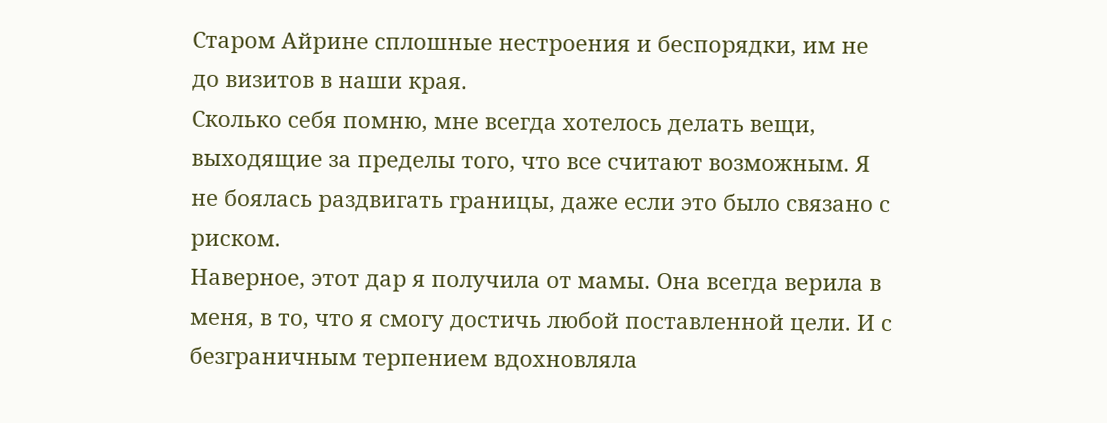Старом Айрине сплошные нестроения и беспорядки, им не до визитов в наши края.
Сколько себя помню, мне всегда хотелось делать вещи, выходящие за пределы того, что все считают возможным. Я не боялась раздвигать границы, даже если это было связано с риском.
Наверное, этот дар я получила от мамы. Она всегда верила в меня, в то, что я смогу достичь любой поставленной цели. И с безграничным терпением вдохновляла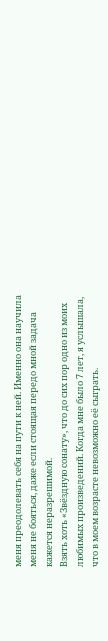меня преодолевать себя на пути к ней. Именно она научила меня не бояться, даже если стоящая передо мной задача кажется неразрешимой.
Взять хоть «Звёздную сонату», что до сих пор одно из моих любимых произведений. Когда мне было 7 лет, я услышала, что в моем возрасте невозможно её сыграть.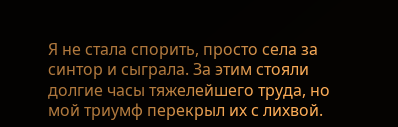Я не стала спорить, просто села за синтор и сыграла. За этим стояли долгие часы тяжелейшего труда, но мой триумф перекрыл их с лихвой.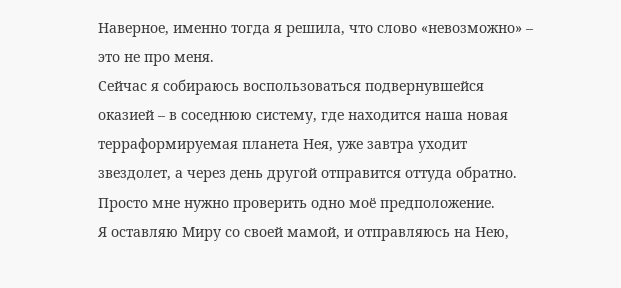Наверное, именно тогда я решила, что слово «невозможно» – это не про меня.
Сейчас я собираюсь воспользоваться подвернувшейся оказией – в соседнюю систему, где находится наша новая терраформируемая планета Нея, уже завтра уходит звездолет, а через день другой отправится оттуда обратно. Просто мне нужно проверить одно моё предположение.
Я оставляю Миру со своей мамой, и отправляюсь на Нею,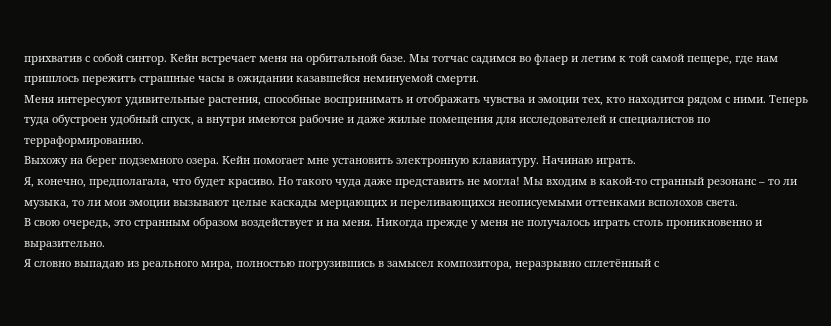прихватив с собой синтор. Кейн встречает меня на орбитальной базе. Мы тотчас садимся во флаер и летим к той самой пещере, где нам пришлось пережить страшные часы в ожидании казавшейся неминуемой смерти.
Меня интересуют удивительные растения, способные воспринимать и отображать чувства и эмоции тех, кто находится рядом с ними. Теперь туда обустроен удобный спуск, а внутри имеются рабочие и даже жилые помещения для исследователей и специалистов по терраформированию.
Выхожу на берег подземного озера. Кейн помогает мне установить электронную клавиатуру. Начинаю играть.
Я, конечно, предполагала, что будет красиво. Но такого чуда даже представить не могла! Мы входим в какой-то странный резонанс – то ли музыка, то ли мои эмоции вызывают целые каскады мерцающих и переливающихся неописуемыми оттенками всполохов света.
В свою очередь, это странным образом воздействует и на меня. Никогда прежде у меня не получалось играть столь проникновенно и выразительно.
Я словно выпадаю из реального мира, полностью погрузившись в замысел композитора, неразрывно сплетённый с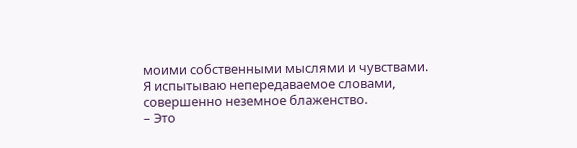моими собственными мыслями и чувствами. Я испытываю непередаваемое словами, совершенно неземное блаженство.
– Это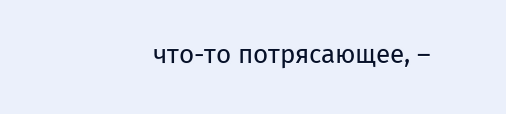что-то потрясающее, –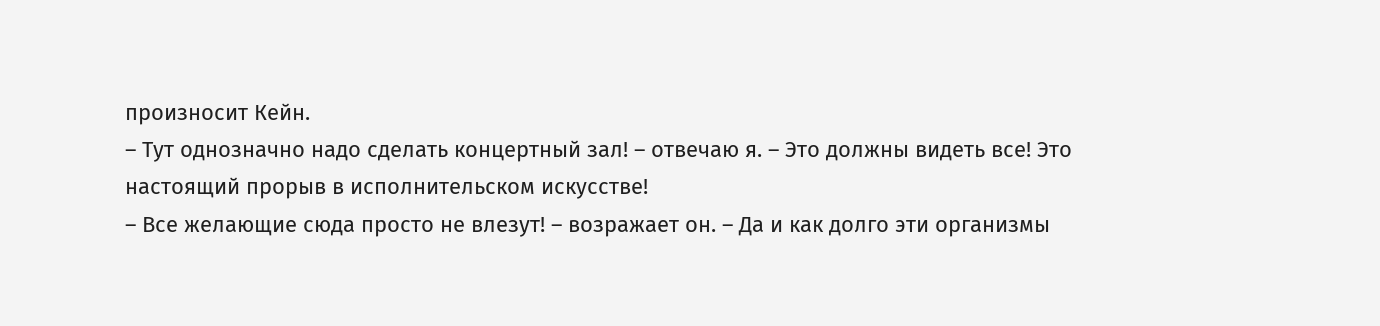произносит Кейн.
– Тут однозначно надо сделать концертный зал! – отвечаю я. – Это должны видеть все! Это настоящий прорыв в исполнительском искусстве!
– Все желающие сюда просто не влезут! – возражает он. – Да и как долго эти организмы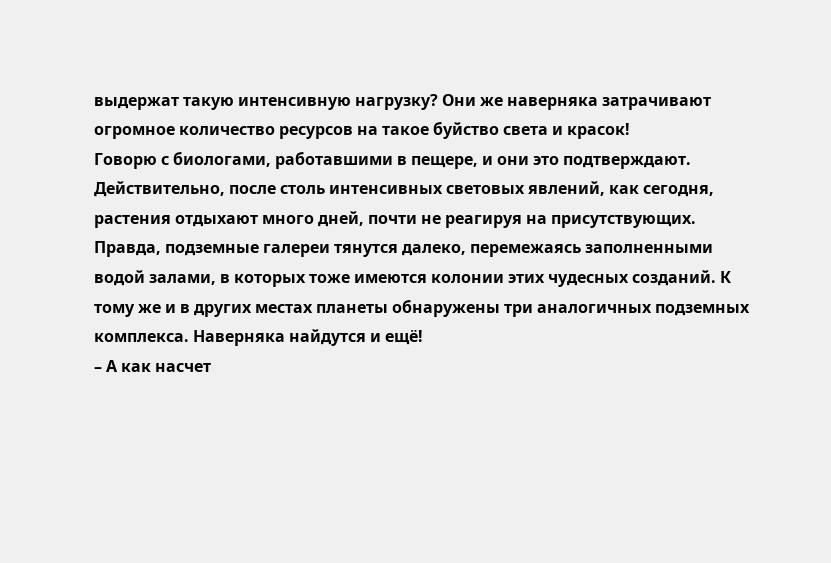выдержат такую интенсивную нагрузку? Они же наверняка затрачивают огромное количество ресурсов на такое буйство света и красок!
Говорю с биологами, работавшими в пещере, и они это подтверждают. Действительно, после столь интенсивных световых явлений, как сегодня, растения отдыхают много дней, почти не реагируя на присутствующих.
Правда, подземные галереи тянутся далеко, перемежаясь заполненными водой залами, в которых тоже имеются колонии этих чудесных созданий. К тому же и в других местах планеты обнаружены три аналогичных подземных комплекса. Наверняка найдутся и ещё!
– А как насчет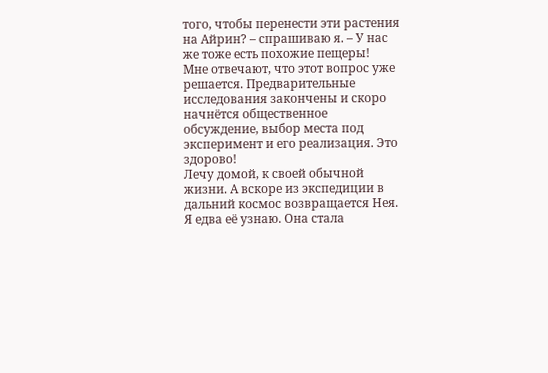того, чтобы перенести эти растения на Айрин? – спрашиваю я. – У нас же тоже есть похожие пещеры!
Мне отвечают, что этот вопрос уже решается. Предварительные исследования закончены и скоро начнётся общественное обсуждение, выбор места под эксперимент и его реализация. Это здорово!
Лечу домой, к своей обычной жизни. А вскоре из экспедиции в дальний космос возвращается Нея.
Я едва её узнаю. Она стала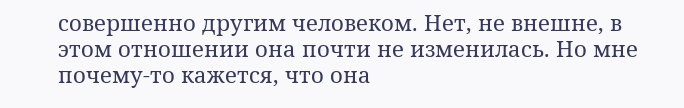совершенно другим человеком. Нет, не внешне, в этом отношении она почти не изменилась. Но мне почему-то кажется, что она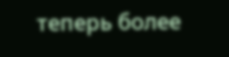теперь более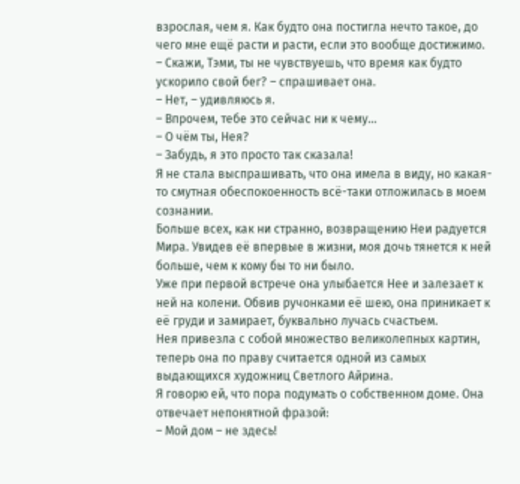взрослая, чем я. Как будто она постигла нечто такое, до чего мне ещё расти и расти, если это вообще достижимо.
– Скажи, Тэми, ты не чувствуешь, что время как будто ускорило свой бег? – спрашивает она.
– Нет, – удивляюсь я.
– Впрочем, тебе это сейчас ни к чему…
– О чём ты, Нея?
– Забудь, я это просто так сказала!
Я не стала выспрашивать, что она имела в виду, но какая-то смутная обеспокоенность всё-таки отложилась в моем сознании.
Больше всех, как ни странно, возвращению Неи радуется Мира. Увидев её впервые в жизни, моя дочь тянется к ней больше, чем к кому бы то ни было.
Уже при первой встрече она улыбается Нее и залезает к ней на колени. Обвив ручонками её шею, она приникает к её груди и замирает, буквально лучась счастьем.
Нея привезла с собой множество великолепных картин, теперь она по праву считается одной из самых выдающихся художниц Светлого Айрина.
Я говорю ей, что пора подумать о собственном доме. Она отвечает непонятной фразой:
– Мой дом – не здесь!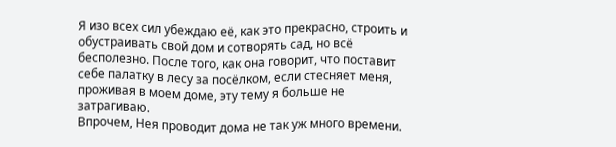Я изо всех сил убеждаю её, как это прекрасно, строить и обустраивать свой дом и сотворять сад, но всё бесполезно. После того, как она говорит, что поставит себе палатку в лесу за посёлком, если стесняет меня, проживая в моем доме, эту тему я больше не затрагиваю.
Впрочем, Нея проводит дома не так уж много времени.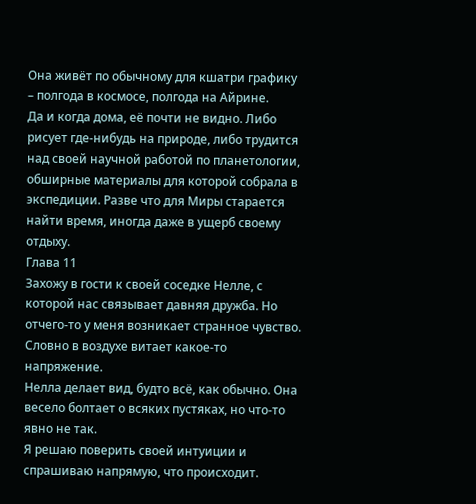Она живёт по обычному для кшатри графику – полгода в космосе, полгода на Айрине.
Да и когда дома, её почти не видно. Либо рисует где-нибудь на природе, либо трудится над своей научной работой по планетологии, обширные материалы для которой собрала в экспедиции. Разве что для Миры старается найти время, иногда даже в ущерб своему отдыху.
Глава 11
Захожу в гости к своей соседке Нелле, с которой нас связывает давняя дружба. Но отчего-то у меня возникает странное чувство. Словно в воздухе витает какое-то напряжение.
Нелла делает вид, будто всё, как обычно. Она весело болтает о всяких пустяках, но что-то явно не так.
Я решаю поверить своей интуиции и спрашиваю напрямую, что происходит.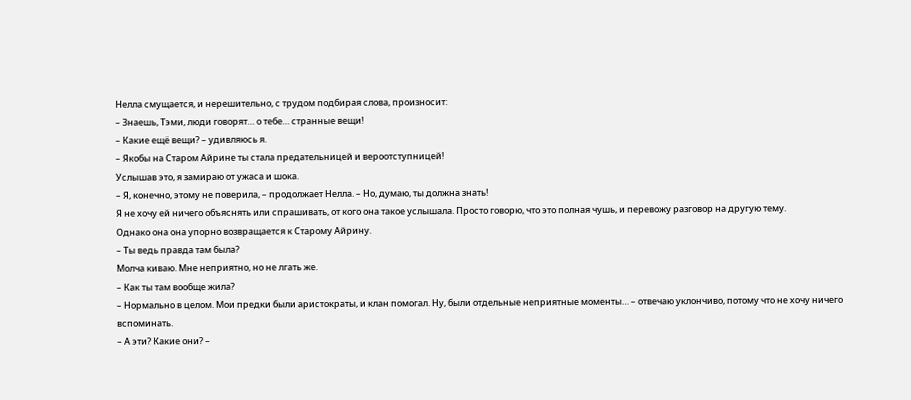Нелла смущается, и нерешительно, с трудом подбирая слова, произносит:
– Знаешь, Тэми, люди говорят… о тебе… странные вещи!
– Какие ещё вещи? – удивляюсь я.
– Якобы на Старом Айрине ты стала предательницей и вероотступницей!
Услышав это, я замираю от ужаса и шока.
– Я, конечно, этому не поверила, – продолжает Нелла. – Но, думаю, ты должна знать!
Я не хочу ей ничего объяснять или спрашивать, от кого она такое услышала. Просто говорю, что это полная чушь, и перевожу разговор на другую тему.
Однако она она упорно возвращается к Старому Айрину.
– Ты ведь правда там была?
Молча киваю. Мне неприятно, но не лгать же.
– Как ты там вообще жила?
– Нормально в целом. Мои предки были аристократы, и клан помогал. Ну, были отдельные неприятные моменты… – отвечаю уклончиво, потому что не хочу ничего вспоминать.
– А эти? Какие они? –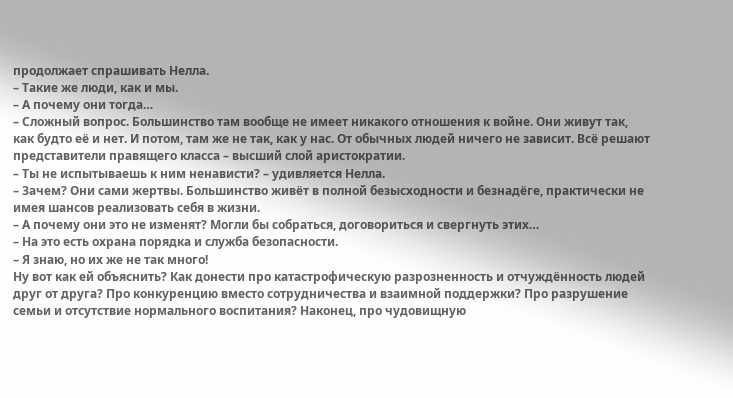продолжает спрашивать Нелла.
– Такие же люди, как и мы.
– А почему они тогда…
– Сложный вопрос. Большинство там вообще не имеет никакого отношения к войне. Они живут так, как будто её и нет. И потом, там же не так, как у нас. От обычных людей ничего не зависит. Всё решают представители правящего класса – высший слой аристократии.
– Ты не испытываешь к ним ненависти? – удивляется Нелла.
– Зачем? Они сами жертвы. Большинство живёт в полной безысходности и безнадёге, практически не имея шансов реализовать себя в жизни.
– А почему они это не изменят? Могли бы собраться, договориться и свергнуть этих…
– На это есть охрана порядка и служба безопасности.
– Я знаю, но их же не так много!
Ну вот как ей объяснить? Как донести про катастрофическую разрозненность и отчуждённость людей друг от друга? Про конкуренцию вместо сотрудничества и взаимной поддержки? Про разрушение семьи и отсутствие нормального воспитания? Наконец, про чудовищную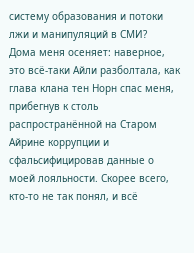систему образования и потоки лжи и манипуляций в СМИ?
Дома меня осеняет: наверное, это всё-таки Айли разболтала, как глава клана тен Норн спас меня, прибегнув к столь распространённой на Старом Айрине коррупции и сфальсифицировав данные о моей лояльности. Скорее всего, кто-то не так понял, и всё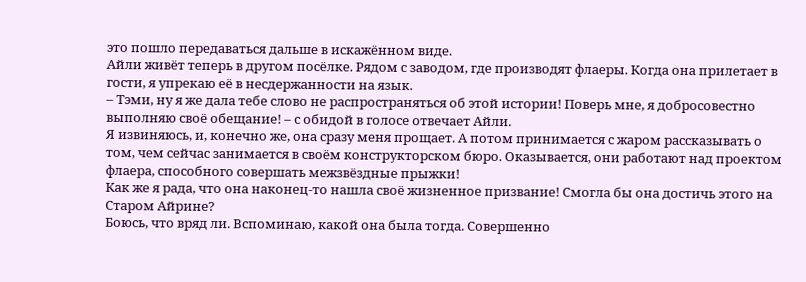это пошло передаваться дальше в искажённом виде.
Айли живёт теперь в другом посёлке. Рядом с заводом, где производят флаеры. Когда она прилетает в гости, я упрекаю её в несдержанности на язык.
– Тэми, ну я же дала тебе слово не распространяться об этой истории! Поверь мне, я добросовестно выполняю своё обещание! – с обидой в голосе отвечает Айли.
Я извиняюсь, и, конечно же, она сразу меня прощает. А потом принимается с жаром рассказывать о том, чем сейчас занимается в своём конструкторском бюро. Оказывается, они работают над проектом флаера, способного совершать межзвёздные прыжки!
Как же я рада, что она наконец-то нашла своё жизненное призвание! Смогла бы она достичь этого на Старом Айрине?
Боюсь, что вряд ли. Вспоминаю, какой она была тогда. Совершенно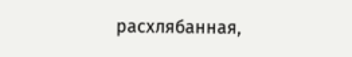расхлябанная,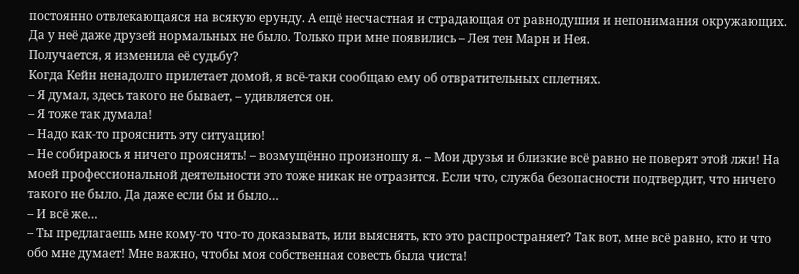постоянно отвлекающаяся на всякую ерунду. А ещё несчастная и страдающая от равнодушия и непонимания окружающих.
Да у неё даже друзей нормальных не было. Только при мне появились – Лея тен Марн и Нея.
Получается, я изменила её судьбу?
Когда Кейн ненадолго прилетает домой, я всё-таки сообщаю ему об отвратительных сплетнях.
– Я думал, здесь такого не бывает, – удивляется он.
– Я тоже так думала!
– Надо как-то прояснить эту ситуацию!
– Не собираюсь я ничего прояснять! – возмущённо произношу я. – Мои друзья и близкие всё равно не поверят этой лжи! На моей профессиональной деятельности это тоже никак не отразится. Если что, служба безопасности подтвердит, что ничего такого не было. Да даже если бы и было…
– И всё же…
– Ты предлагаешь мне кому-то что-то доказывать, или выяснять, кто это распространяет? Так вот, мне всё равно, кто и что обо мне думает! Мне важно, чтобы моя собственная совесть была чиста!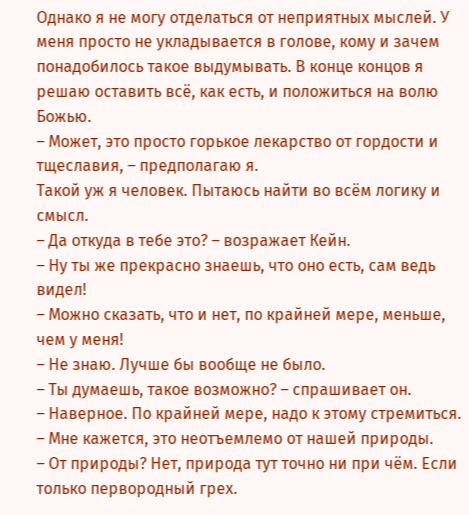Однако я не могу отделаться от неприятных мыслей. У меня просто не укладывается в голове, кому и зачем понадобилось такое выдумывать. В конце концов я решаю оставить всё, как есть, и положиться на волю Божью.
– Может, это просто горькое лекарство от гордости и тщеславия, – предполагаю я.
Такой уж я человек. Пытаюсь найти во всём логику и смысл.
– Да откуда в тебе это? – возражает Кейн.
– Ну ты же прекрасно знаешь, что оно есть, сам ведь видел!
– Можно сказать, что и нет, по крайней мере, меньше, чем у меня!
– Не знаю. Лучше бы вообще не было.
– Ты думаешь, такое возможно? – спрашивает он.
– Наверное. По крайней мере, надо к этому стремиться.
– Мне кажется, это неотъемлемо от нашей природы.
– От природы? Нет, природа тут точно ни при чём. Если только первородный грех.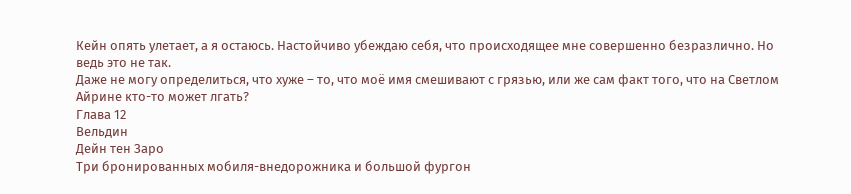Кейн опять улетает, а я остаюсь. Настойчиво убеждаю себя, что происходящее мне совершенно безразлично. Но ведь это не так.
Даже не могу определиться, что хуже – то, что моё имя смешивают с грязью, или же сам факт того, что на Светлом Айрине кто-то может лгать?
Глава 12
Вельдин
Дейн тен Заро
Три бронированных мобиля-внедорожника и большой фургон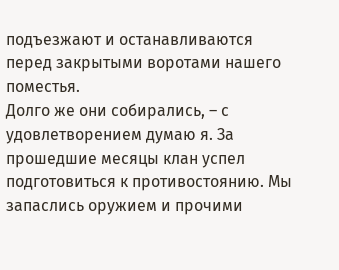подъезжают и останавливаются перед закрытыми воротами нашего поместья.
Долго же они собирались, – с удовлетворением думаю я. За прошедшие месяцы клан успел подготовиться к противостоянию. Мы запаслись оружием и прочими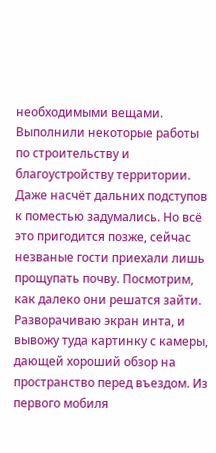необходимыми вещами. Выполнили некоторые работы по строительству и благоустройству территории.
Даже насчёт дальних подступов к поместью задумались. Но всё это пригодится позже, сейчас незваные гости приехали лишь прощупать почву. Посмотрим, как далеко они решатся зайти.
Разворачиваю экран инта, и вывожу туда картинку с камеры, дающей хороший обзор на пространство перед въездом. Из первого мобиля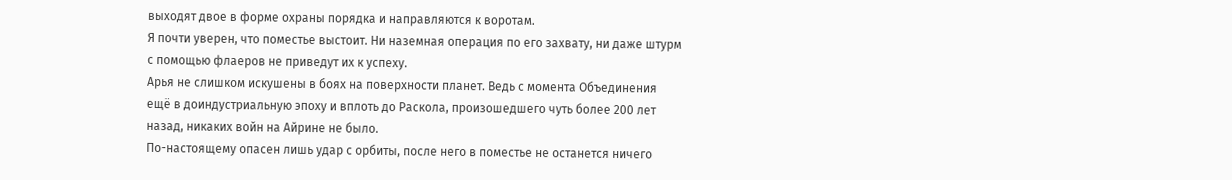выходят двое в форме охраны порядка и направляются к воротам.
Я почти уверен, что поместье выстоит. Ни наземная операция по его захвату, ни даже штурм с помощью флаеров не приведут их к успеху.
Арья не слишком искушены в боях на поверхности планет. Ведь с момента Объединения ещё в доиндустриальную эпоху и вплоть до Раскола, произошедшего чуть более 200 лет назад, никаких войн на Айрине не было.
По-настоящему опасен лишь удар с орбиты, после него в поместье не останется ничего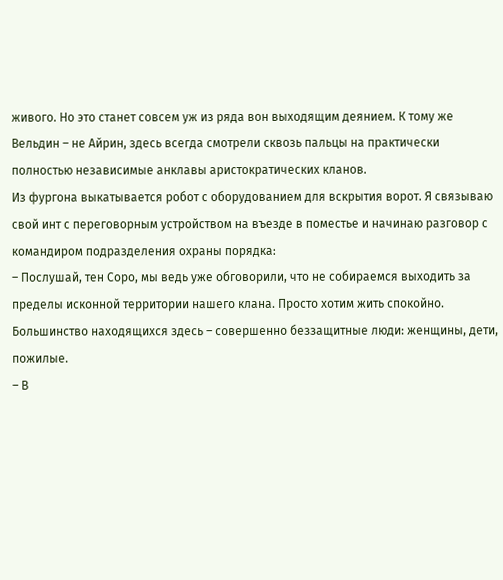живого. Но это станет совсем уж из ряда вон выходящим деянием. К тому же Вельдин – не Айрин, здесь всегда смотрели сквозь пальцы на практически полностью независимые анклавы аристократических кланов.
Из фургона выкатывается робот с оборудованием для вскрытия ворот. Я связываю свой инт с переговорным устройством на въезде в поместье и начинаю разговор с командиром подразделения охраны порядка:
– Послушай, тен Соро, мы ведь уже обговорили, что не собираемся выходить за пределы исконной территории нашего клана. Просто хотим жить спокойно. Большинство находящихся здесь – совершенно беззащитные люди: женщины, дети, пожилые.
– В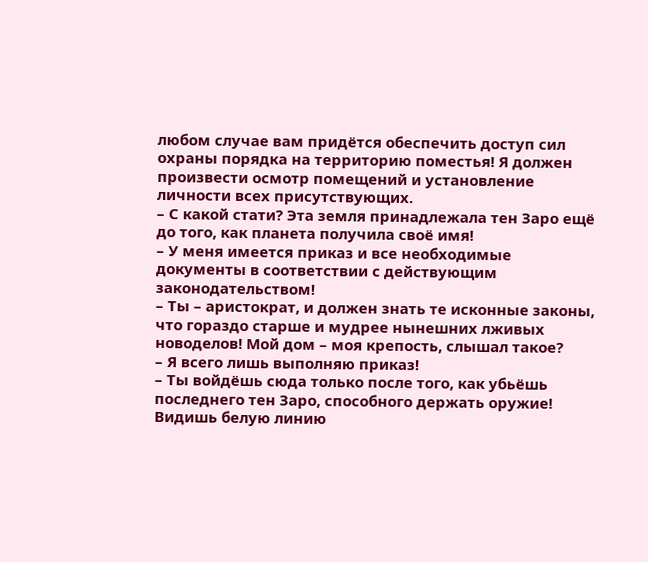любом случае вам придётся обеспечить доступ сил охраны порядка на территорию поместья! Я должен произвести осмотр помещений и установление личности всех присутствующих.
– С какой стати? Эта земля принадлежала тен Заро ещё до того, как планета получила своё имя!
– У меня имеется приказ и все необходимые документы в соответствии с действующим законодательством!
– Ты – аристократ, и должен знать те исконные законы, что гораздо старше и мудрее нынешних лживых новоделов! Мой дом – моя крепость, слышал такое?
– Я всего лишь выполняю приказ!
– Ты войдёшь сюда только после того, как убьёшь последнего тен Заро, способного держать оружие! Видишь белую линию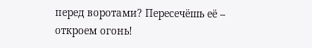перед воротами? Пересечёшь её – откроем огонь!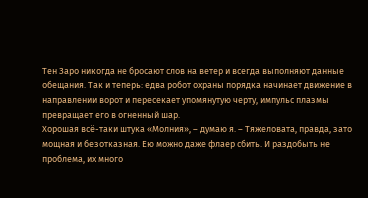Тен Заро никогда не бросают слов на ветер и всегда выполняют данные обещания. Так и теперь: едва робот охраны порядка начинает движение в направлении ворот и пересекает упомянутую черту, импульс плазмы превращает его в огненный шар.
Хорошая всё-таки штука «Молния», – думаю я. – Тяжеловата, правда, зато мощная и безотказная. Ею можно даже флаер сбить. И раздобыть не проблема, их много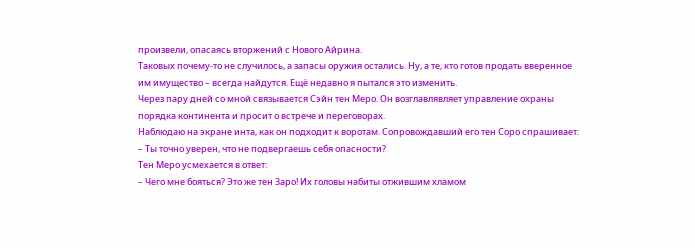произвели, опасаясь вторжений с Нового Айрина.
Таковых почему-то не случилось, а запасы оружия остались. Ну, а те, кто готов продать вверенное им имущество – всегда найдутся. Ещё недавно я пытался это изменить.
Через пару дней со мной связывается Сэйн тен Меро. Он возглавлявляет управление охраны порядка континента и просит о встрече и переговорах.
Наблюдаю на экране инта, как он подходит к воротам. Сопровождавший его тен Соро спрашивает:
– Ты точно уверен, что не подвергаешь себя опасности?
Тен Меро усмехается в ответ:
– Чего мне бояться? Это же тен Заро! Их головы набиты отжившим хламом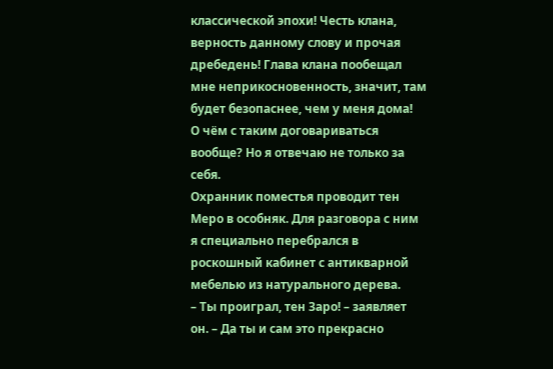классической эпохи! Честь клана, верность данному слову и прочая дребедень! Глава клана пообещал мне неприкосновенность, значит, там будет безопаснее, чем у меня дома!
О чём с таким договариваться вообще? Но я отвечаю не только за себя.
Охранник поместья проводит тен Меро в особняк. Для разговора с ним я специально перебрался в роскошный кабинет с антикварной мебелью из натурального дерева.
– Ты проиграл, тен Заро! – заявляет он. – Да ты и сам это прекрасно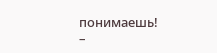понимаешь!
–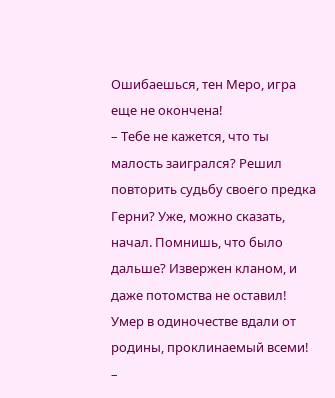Ошибаешься, тен Меро, игра еще не окончена!
– Тебе не кажется, что ты малость заигрался? Решил повторить судьбу своего предка Герни? Уже, можно сказать, начал. Помнишь, что было дальше? Извержен кланом, и даже потомства не оставил! Умер в одиночестве вдали от родины, проклинаемый всеми!
–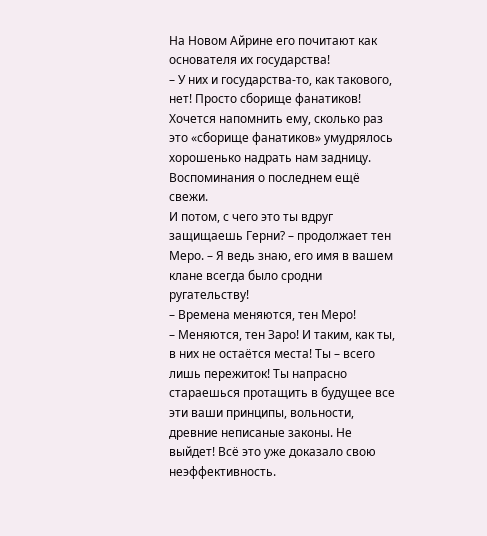На Новом Айрине его почитают как основателя их государства!
– У них и государства-то, как такового, нет! Просто сборище фанатиков!
Хочется напомнить ему, сколько раз это «сборище фанатиков» умудрялось хорошенько надрать нам задницу. Воспоминания о последнем ещё свежи.
И потом, с чего это ты вдруг защищаешь Герни? – продолжает тен Меро. – Я ведь знаю, его имя в вашем клане всегда было сродни ругательству!
– Времена меняются, тен Меро!
– Меняются, тен Заро! И таким, как ты, в них не остаётся места! Ты – всего лишь пережиток! Ты напрасно стараешься протащить в будущее все эти ваши принципы, вольности, древние неписаные законы. Не выйдет! Всё это уже доказало свою неэффективность.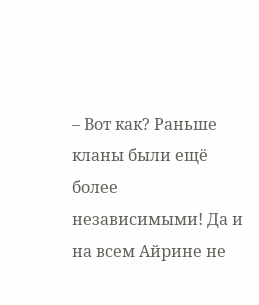– Вот как? Раньше кланы были ещё более независимыми! Да и на всем Айрине не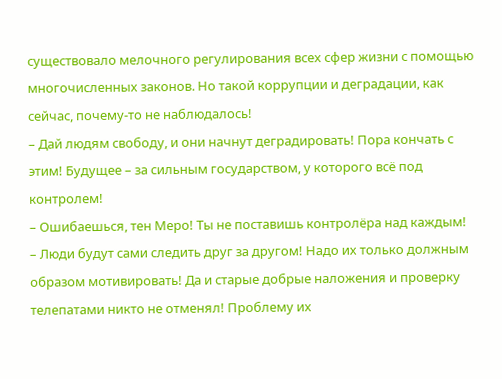существовало мелочного регулирования всех сфер жизни с помощью многочисленных законов. Но такой коррупции и деградации, как сейчас, почему-то не наблюдалось!
– Дай людям свободу, и они начнут деградировать! Пора кончать с этим! Будущее – за сильным государством, у которого всё под контролем!
– Ошибаешься, тен Меро! Ты не поставишь контролёра над каждым!
– Люди будут сами следить друг за другом! Надо их только должным образом мотивировать! Да и старые добрые наложения и проверку телепатами никто не отменял! Проблему их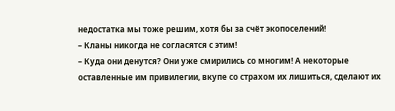недостатка мы тоже решим, хотя бы за счёт экопоселений!
– Кланы никогда не согласятся с этим!
– Куда они денутся? Они уже смирились со многим! А некоторые оставленные им привилегии, вкупе со страхом их лишиться, сделают их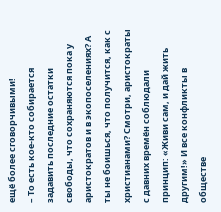ещё более сговорчивыми!
– То есть кое-кто собирается задавить последние остатки свободы, что сохраняются пока у аристократов и в экопоселениях? А ты не боишься, что получится, как с христианами? Смотри, аристократы с давних времён соблюдали принцип: «Живи сам, и дай жить другим!» И все конфликты в обществе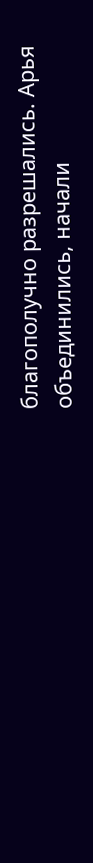благополучно разрешались. Арья объединились, начали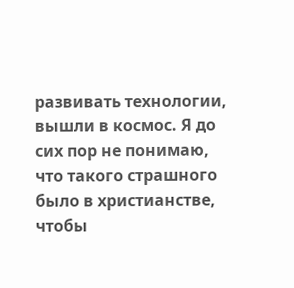развивать технологии, вышли в космос. Я до сих пор не понимаю, что такого страшного было в христианстве, чтобы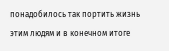понадобилось так портить жизнь этим людям и в конечном итоге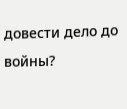довести дело до войны?